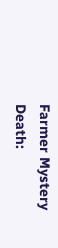Farmer Mystery Death: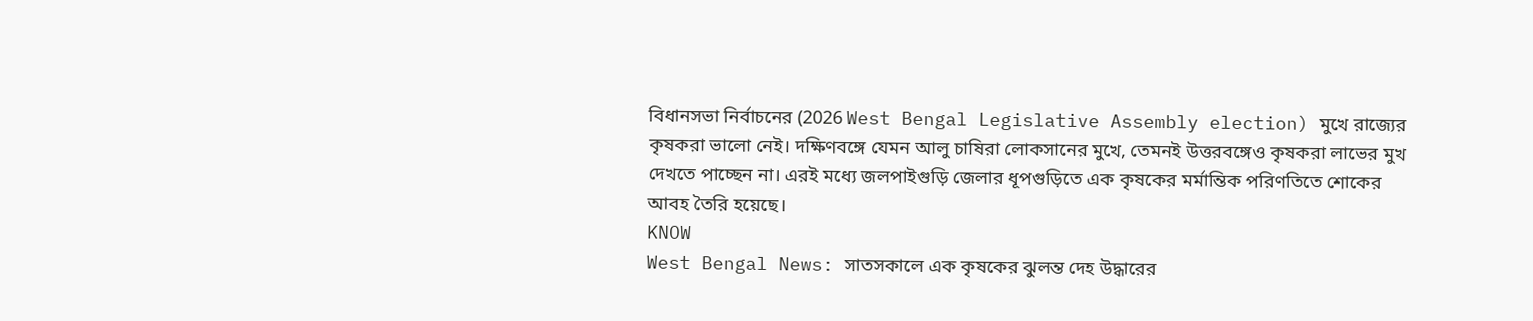বিধানসভা নির্বাচনের (2026 West Bengal Legislative Assembly election) মুখে রাজ্যের কৃষকরা ভালো নেই। দক্ষিণবঙ্গে যেমন আলু চাষিরা লোকসানের মুখে, তেমনই উত্তরবঙ্গেও কৃষকরা লাভের মুখ দেখতে পাচ্ছেন না। এরই মধ্যে জলপাইগুড়ি জেলার ধূপগুড়িতে এক কৃষকের মর্মান্তিক পরিণতিতে শোকের আবহ তৈরি হয়েছে।
KNOW
West Bengal News: সাতসকালে এক কৃষকের ঝুলন্ত দেহ উদ্ধারের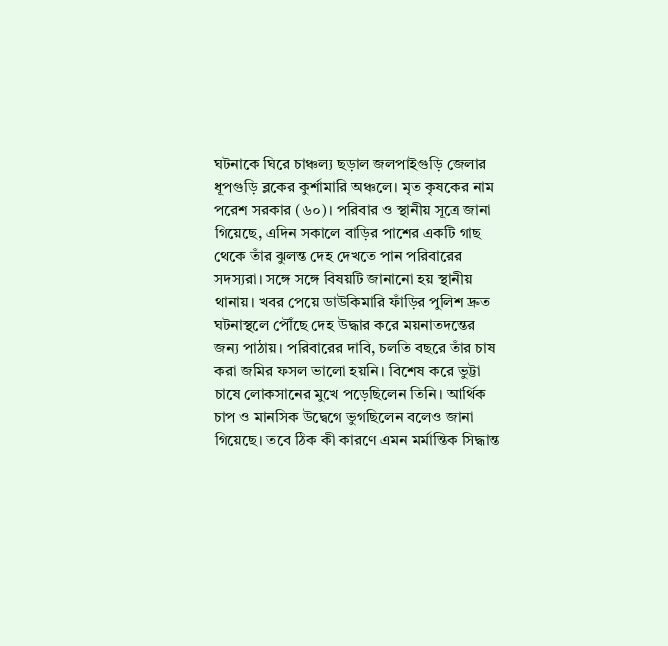ঘটনাকে ঘিরে চাঞ্চল্য ছড়াল জলপাইগুড়ি জেলার ধূপগুড়ি ব্লকের কুর্শামারি অঞ্চলে। মৃত কৃষকের নাম পরেশ সরকার (৬০)। পরিবার ও স্থানীয় সূত্রে জানা গিয়েছে, এদিন সকালে বাড়ির পাশের একটি গাছ থেকে তাঁর ঝুলন্ত দেহ দেখতে পান পরিবারের সদস্যরা। সঙ্গে সঙ্গে বিষয়টি জানানো হয় স্থানীয় থানায়। খবর পেয়ে ডাউকিমারি ফাঁড়ির পুলিশ দ্রুত ঘটনাস্থলে পৌঁছে দেহ উদ্ধার করে ময়নাতদন্তের জন্য পাঠায়। পরিবারের দাবি, চলতি বছরে তাঁর চাষ করা জমির ফসল ভালো হয়নি। বিশেষ করে ভুট্টা চাষে লোকসানের মুখে পড়েছিলেন তিনি। আর্থিক চাপ ও মানসিক উদ্বেগে ভুগছিলেন বলেও জানা গিয়েছে। তবে ঠিক কী কারণে এমন মর্মান্তিক সিদ্ধান্ত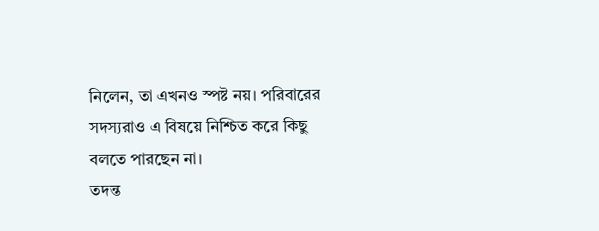নিলেন, তা এখনও স্পষ্ট নয়। পরিবারের সদস্যরাও এ বিষয়ে নিশ্চিত করে কিছু বলতে পারছেন না।
তদন্ত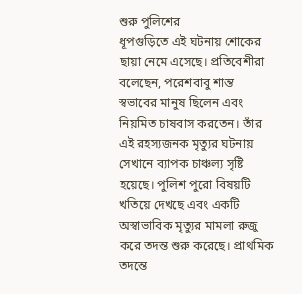শুরু পুলিশের
ধূপগুড়িতে এই ঘটনায় শোকের ছায়া নেমে এসেছে। প্রতিবেশীরা বলেছেন, পরেশবাবু শান্ত স্বভাবের মানুষ ছিলেন এবং নিয়মিত চাষবাস করতেন। তাঁর এই রহস্যজনক মৃত্যুর ঘটনায় সেখানে ব্যাপক চাঞ্চল্য সৃষ্টি হয়েছে। পুলিশ পুরো বিষয়টি খতিয়ে দেখছে এবং একটি অস্বাভাবিক মৃত্যুর মামলা রুজু করে তদন্ত শুরু করেছে। প্রাথমিক তদন্তে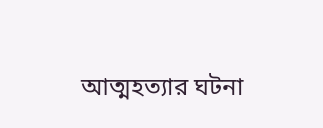আত্মহত্যার ঘটনা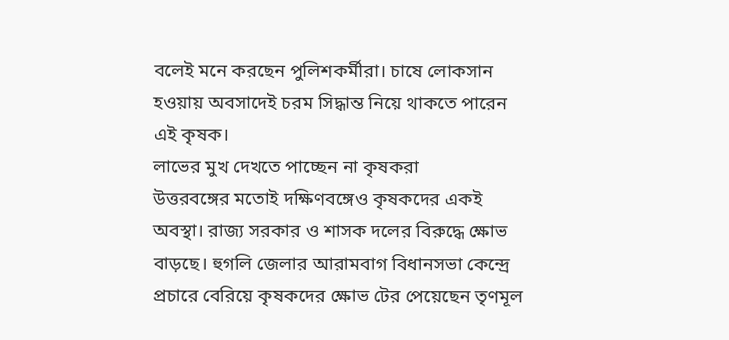বলেই মনে করছেন পুলিশকর্মীরা। চাষে লোকসান হওয়ায় অবসাদেই চরম সিদ্ধান্ত নিয়ে থাকতে পারেন এই কৃষক।
লাভের মুখ দেখতে পাচ্ছেন না কৃষকরা
উত্তরবঙ্গের মতোই দক্ষিণবঙ্গেও কৃষকদের একই অবস্থা। রাজ্য সরকার ও শাসক দলের বিরুদ্ধে ক্ষোভ বাড়ছে। হুগলি জেলার আরামবাগ বিধানসভা কেন্দ্রে প্রচারে বেরিয়ে কৃষকদের ক্ষোভ টের পেয়েছেন তৃণমূল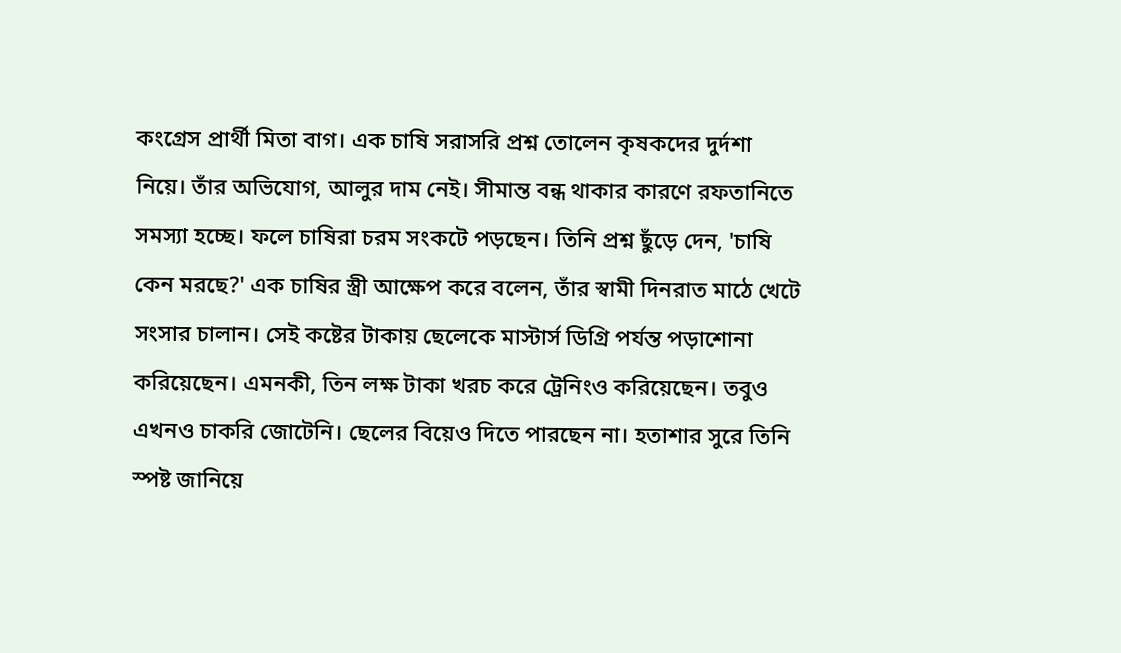কংগ্রেস প্রার্থী মিতা বাগ। এক চাষি সরাসরি প্রশ্ন তোলেন কৃষকদের দুর্দশা নিয়ে। তাঁর অভিযোগ, আলুর দাম নেই। সীমান্ত বন্ধ থাকার কারণে রফতানিতে সমস্যা হচ্ছে। ফলে চাষিরা চরম সংকটে পড়ছেন। তিনি প্রশ্ন ছুঁড়ে দেন, 'চাষি কেন মরছে?' এক চাষির স্ত্রী আক্ষেপ করে বলেন, তাঁর স্বামী দিনরাত মাঠে খেটে সংসার চালান। সেই কষ্টের টাকায় ছেলেকে মাস্টার্স ডিগ্রি পর্যন্ত পড়াশোনা করিয়েছেন। এমনকী, তিন লক্ষ টাকা খরচ করে ট্রেনিংও করিয়েছেন। তবুও এখনও চাকরি জোটেনি। ছেলের বিয়েও দিতে পারছেন না। হতাশার সুরে তিনি স্পষ্ট জানিয়ে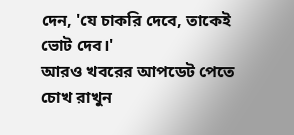দেন, 'যে চাকরি দেবে, তাকেই ভোট দেব।'
আরও খবরের আপডেট পেতে চোখ রাখুন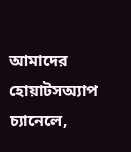আমাদের হোয়াটসঅ্যাপ চ্যানেলে,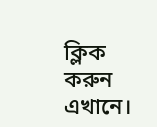ক্লিক করুন এখানে।